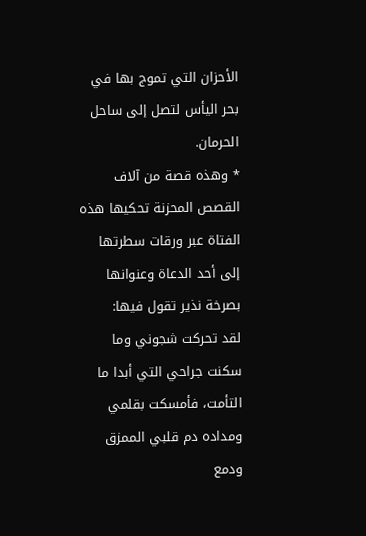الأحزان التي تموج بها في بحر اليأس لتصل إلى ساحل الحرمان.
* وهذه قصة من آلاف القصص المحزنة تحكيها هذه الفتاة عبر ورقات سطرتها إلى أحد الدعاة وعنوانها بصرخة نذير تقول فيها:
لقد تحركت شجوني وما سكنت جراحي التي أبدا ما التأمت، فأمسكت بقلمي ومداده دم قلبي الممزق ودمع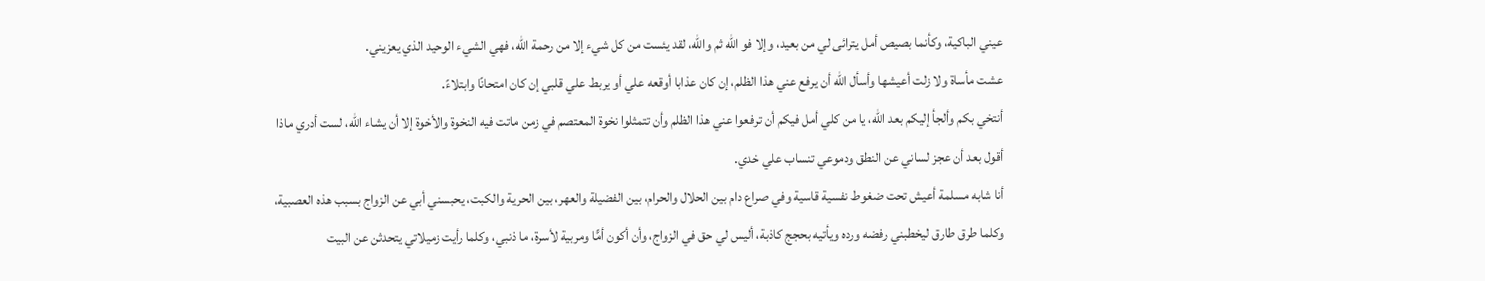عيني الباكية، وكأنما بصيص أمل يترائى لي من بعيد، وإلا فو الله ثم والله، لقد يئست من كل شيء إلا من رحمة الله، فهي الشيء الوحيد الذي يعزيني.
عشت مأساة ولا زلت أعيشها وأسأل الله أن يرفع عني هذا الظلم، إن كان عذابا أوقعه علي أو يربط علي قلبي إن كان امتحانًا وابتلاءً.
أنتخي بكم وألجأ إليكم بعد الله، يا من كلي أمل فيكم أن ترفعوا عني هذا الظلم وأن تتمثلوا نخوة المعتصم في زمن ماتت فيه النخوة والأخوة إلا أن يشاء الله، لست أدري ماذا أقول بعد أن عجز لساني عن النطق ودموعي تنساب علي خدي.
أنا شابه مسلمة أعيش تحت ضغوط نفسية قاسية وفي صراع دام بين الحلال والحرام، بين الفضيلة والعهر، بين الحرية والكبت، يحبسني أبي عن الزواج بسبب هذه العصبية، وكلما طرق طارق ليخطبني رفضه ورده ويأتيه بحجج كاذبة، أليس لي حق في الزواج، وأن أكون أمًّا ومربية لأسرة، ما ذنبي، وكلما رأيت زميلاتي يتحدثن عن البيت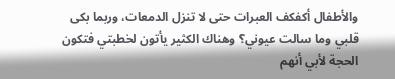والأطفال أكفكف العبرات حتى لا تنزل الدمعات، وربما بكى قلبي وما سالت عيوني؟ وهناك الكثير يأتون لخطبتي فتكون الحجة لأبي أنهم